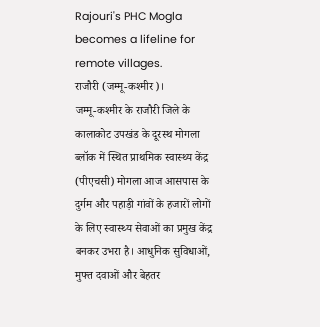Rajouri's PHC Mogla becomes a lifeline for remote villages.
राजौरी (जम्मू-कश्मीर)।
जम्मू-कश्मीर के राजौरी जिले के कालाकोट उपखंड के दूरस्थ मोगला ब्लॉक में स्थित प्राथमिक स्वास्थ्य केंद्र (पीएचसी) मोगला आज आसपास के दुर्गम और पहाड़ी गांवों के हजारों लोगों के लिए स्वास्थ्य सेवाओं का प्रमुख केंद्र बनकर उभरा है। आधुनिक सुविधाओं, मुफ्त दवाओं और बेहतर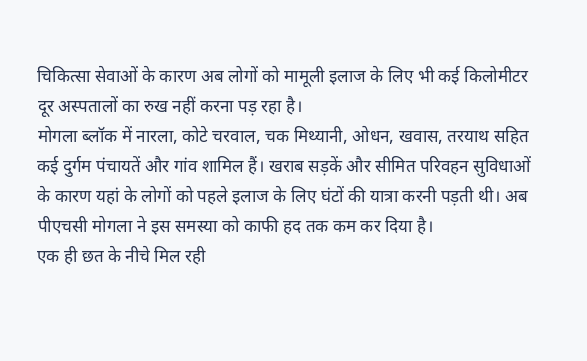चिकित्सा सेवाओं के कारण अब लोगों को मामूली इलाज के लिए भी कई किलोमीटर दूर अस्पतालों का रुख नहीं करना पड़ रहा है।
मोगला ब्लॉक में नारला, कोटे चरवाल, चक मिथ्यानी, ओधन, खवास, तरयाथ सहित कई दुर्गम पंचायतें और गांव शामिल हैं। खराब सड़कें और सीमित परिवहन सुविधाओं के कारण यहां के लोगों को पहले इलाज के लिए घंटों की यात्रा करनी पड़ती थी। अब पीएचसी मोगला ने इस समस्या को काफी हद तक कम कर दिया है।
एक ही छत के नीचे मिल रही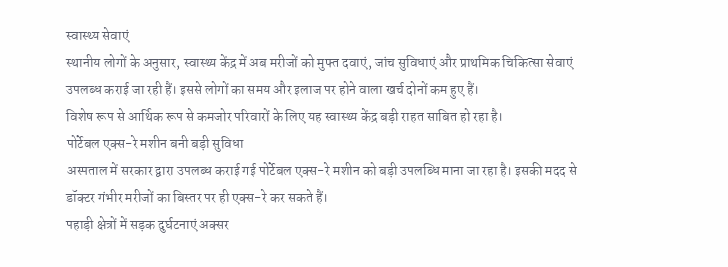स्वास्थ्य सेवाएं
स्थानीय लोगों के अनुसार, स्वास्थ्य केंद्र में अब मरीजों को मुफ्त दवाएं, जांच सुविधाएं और प्राथमिक चिकित्सा सेवाएं उपलब्ध कराई जा रही हैं। इससे लोगों का समय और इलाज पर होने वाला खर्च दोनों कम हुए हैं।
विशेष रूप से आर्थिक रूप से कमजोर परिवारों के लिए यह स्वास्थ्य केंद्र बड़ी राहत साबित हो रहा है।
पोर्टेबल एक्स-रे मशीन बनी बड़ी सुविधा
अस्पताल में सरकार द्वारा उपलब्ध कराई गई पोर्टेबल एक्स-रे मशीन को बड़ी उपलब्धि माना जा रहा है। इसकी मदद से डॉक्टर गंभीर मरीजों का बिस्तर पर ही एक्स-रे कर सकते हैं।
पहाड़ी क्षेत्रों में सड़क दुर्घटनाएं अक्सर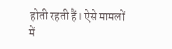होती रहती हैं। ऐसे मामलों में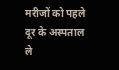मरीजों को पहले दूर के अस्पताल ले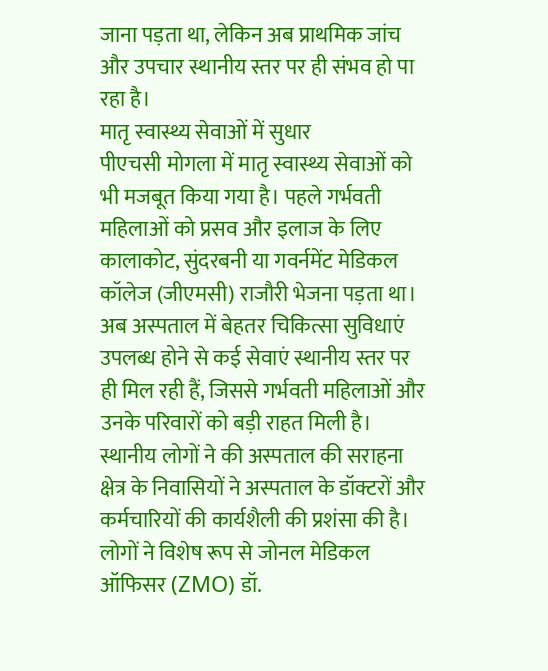जाना पड़ता था, लेकिन अब प्राथमिक जांच और उपचार स्थानीय स्तर पर ही संभव हो पा रहा है।
मातृ स्वास्थ्य सेवाओं में सुधार
पीएचसी मोगला में मातृ स्वास्थ्य सेवाओं को भी मजबूत किया गया है। पहले गर्भवती महिलाओं को प्रसव और इलाज के लिए कालाकोट, सुंदरबनी या गवर्नमेंट मेडिकल कॉलेज (जीएमसी) राजौरी भेजना पड़ता था।
अब अस्पताल में बेहतर चिकित्सा सुविधाएं उपलब्ध होने से कई सेवाएं स्थानीय स्तर पर ही मिल रही हैं, जिससे गर्भवती महिलाओं और उनके परिवारों को बड़ी राहत मिली है।
स्थानीय लोगों ने की अस्पताल की सराहना
क्षेत्र के निवासियों ने अस्पताल के डॉक्टरों और कर्मचारियों की कार्यशैली की प्रशंसा की है। लोगों ने विशेष रूप से जोनल मेडिकल ऑफिसर (ZMO) डॉ.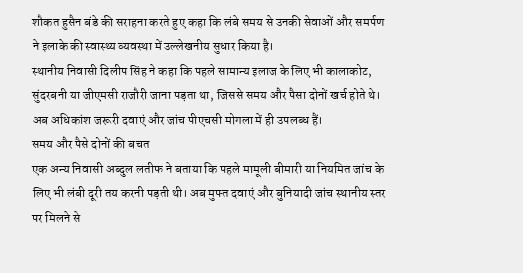शौकत हुसैन बंडे की सराहना करते हुए कहा कि लंबे समय से उनकी सेवाओं और समर्पण ने इलाके की स्वास्थ्य व्यवस्था में उल्लेखनीय सुधार किया है।
स्थानीय निवासी दिलीप सिंह ने कहा कि पहले सामान्य इलाज के लिए भी कालाकोट, सुंदरबनी या जीएमसी राजौरी जाना पड़ता था, जिससे समय और पैसा दोनों खर्च होते थे। अब अधिकांश जरूरी दवाएं और जांच पीएचसी मोगला में ही उपलब्ध हैं।
समय और पैसे दोनों की बचत
एक अन्य निवासी अब्दुल लतीफ ने बताया कि पहले मामूली बीमारी या नियमित जांच के लिए भी लंबी दूरी तय करनी पड़ती थी। अब मुफ्त दवाएं और बुनियादी जांच स्थानीय स्तर पर मिलने से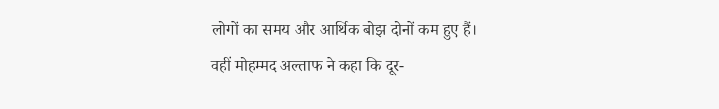लोगों का समय और आर्थिक बोझ दोनों कम हुए हैं।
वहीं मोहम्मद अल्ताफ ने कहा कि दूर-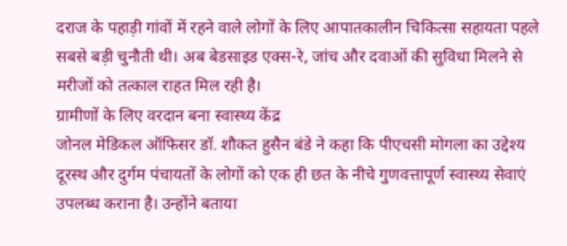दराज के पहाड़ी गांवों में रहने वाले लोगों के लिए आपातकालीन चिकित्सा सहायता पहले सबसे बड़ी चुनौती थी। अब बेडसाइड एक्स-रे, जांच और दवाओं की सुविधा मिलने से मरीजों को तत्काल राहत मिल रही है।
ग्रामीणों के लिए वरदान बना स्वास्थ्य केंद्र
जोनल मेडिकल ऑफिसर डॉ. शौकत हुसैन बंडे ने कहा कि पीएचसी मोगला का उद्देश्य दूरस्थ और दुर्गम पंचायतों के लोगों को एक ही छत के नीचे गुणवत्तापूर्ण स्वास्थ्य सेवाएं उपलब्ध कराना है। उन्होंने बताया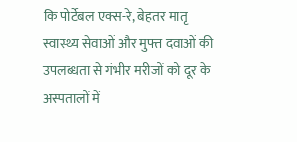कि पोर्टेबल एक्स-रे, बेहतर मातृ स्वास्थ्य सेवाओं और मुफ्त दवाओं की उपलब्धता से गंभीर मरीजों को दूर के अस्पतालों में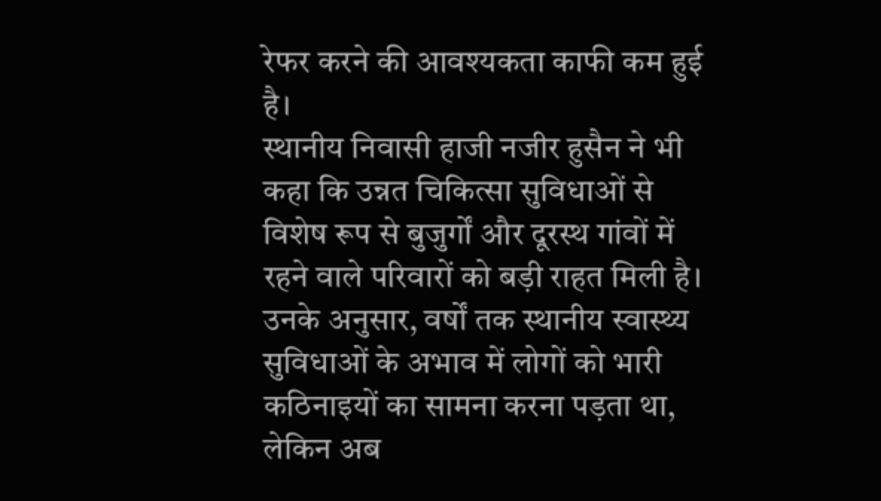रेफर करने की आवश्यकता काफी कम हुई है।
स्थानीय निवासी हाजी नजीर हुसैन ने भी कहा कि उन्नत चिकित्सा सुविधाओं से विशेष रूप से बुजुर्गों और दूरस्थ गांवों में रहने वाले परिवारों को बड़ी राहत मिली है। उनके अनुसार, वर्षों तक स्थानीय स्वास्थ्य सुविधाओं के अभाव में लोगों को भारी कठिनाइयों का सामना करना पड़ता था, लेकिन अब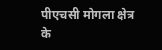पीएचसी मोगला क्षेत्र के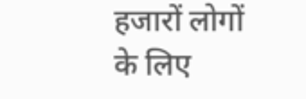हजारों लोगों के लिए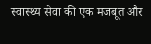स्वास्थ्य सेवा की एक मजबूत और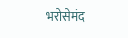भरोसेमंद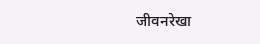जीवनरेखा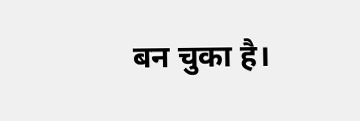बन चुका है।